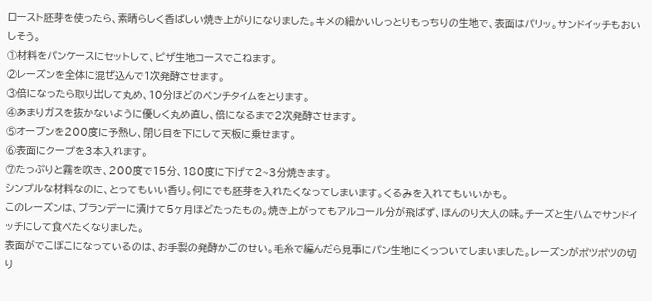ロースト胚芽を使ったら、素晴らしく香ばしい焼き上がりになりました。キメの細かいしっとりもっちりの生地で、表面はパリッ。サンドイッチもおいしそう。
①材料をパンケースにセットして、ピザ生地コースでこねます。
②レーズンを全体に混ぜ込んで1次発酵させます。
③倍になったら取り出して丸め、10分ほどのベンチタイムをとります。
④あまりガスを抜かないように優しく丸め直し、倍になるまで2次発酵させます。
⑤オーブンを200度に予熱し、閉じ目を下にして天板に乗せます。
⑥表面にクープを3本入れます。
⑦たっぷりと霧を吹き、200度で15分、180度に下げて2~3分焼きます。
シンプルな材料なのに、とってもいい香り。何にでも胚芽を入れたくなってしまいます。くるみを入れてもいいかも。
このレーズンは、ブランデーに漬けて5ヶ月ほどたったもの。焼き上がってもアルコール分が飛ばず、ほんのり大人の味。チーズと生ハムでサンドイッチにして食べたくなりました。
表面がでこぼこになっているのは、お手製の発酵かごのせい。毛糸で編んだら見事にパン生地にくっついてしまいました。レーズンがポツポツの切り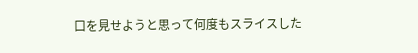口を見せようと思って何度もスライスした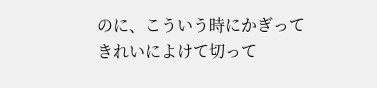のに、こういう時にかぎってきれいによけて切って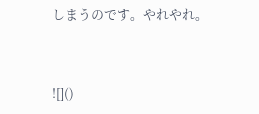しまうのです。やれやれ。


![]()